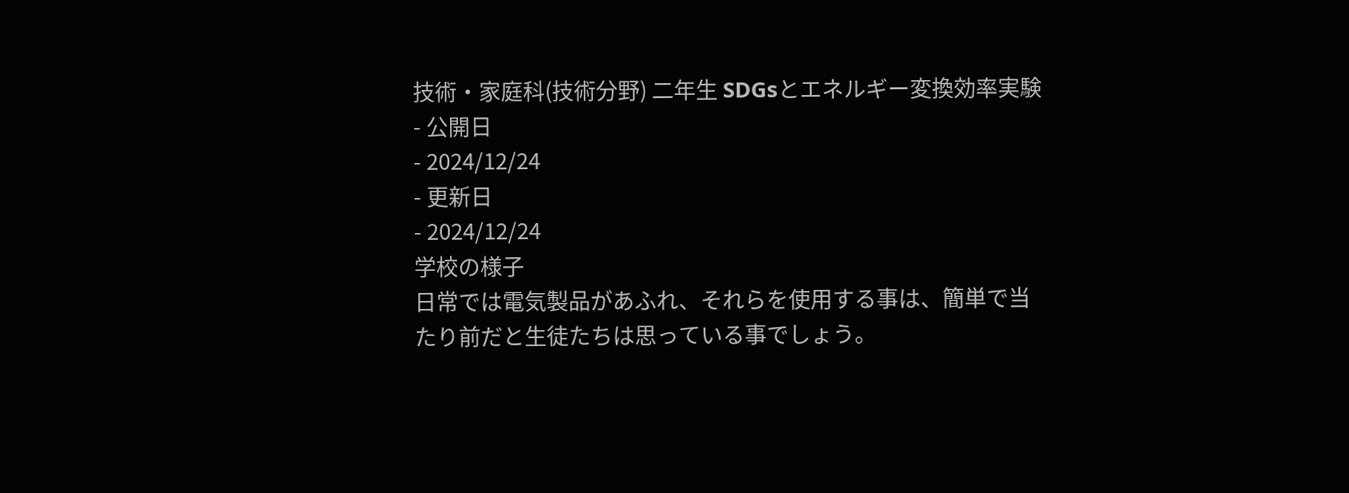技術・家庭科(技術分野) 二年生 SDGsとエネルギー変換効率実験
- 公開日
- 2024/12/24
- 更新日
- 2024/12/24
学校の様子
日常では電気製品があふれ、それらを使用する事は、簡単で当たり前だと生徒たちは思っている事でしょう。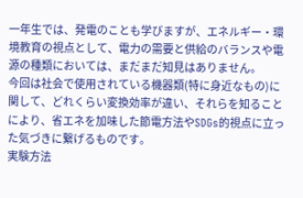一年生では、発電のことも学びますが、エネルギー・環境教育の視点として、電力の需要と供給のバランスや電源の種類においては、まだまだ知見はありません。
今回は社会で使用されている機器類(特に身近なもの)に関して、どれくらい変換効率が違い、それらを知ることにより、省エネを加味した節電方法やSDGs的視点に立った気づきに繋げるものです。
実験方法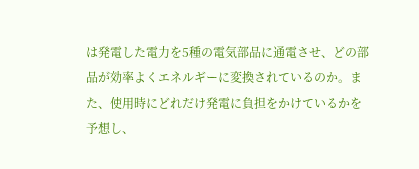は発電した電力を5種の電気部品に通電させ、どの部品が効率よくエネルギーに変換されているのか。また、使用時にどれだけ発電に負担をかけているかを予想し、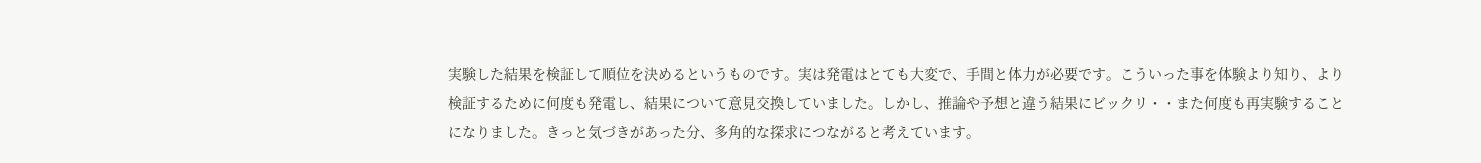実験した結果を検証して順位を決めるというものです。実は発電はとても大変で、手間と体力が必要です。こういった事を体験より知り、より検証するために何度も発電し、結果について意見交換していました。しかし、推論や予想と違う結果にビックリ・・また何度も再実験することになりました。きっと気づきがあった分、多角的な探求につながると考えています。